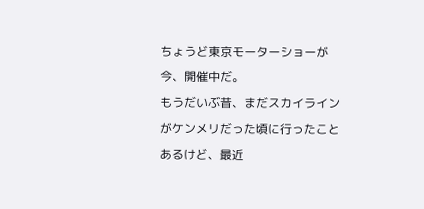ちょうど東京モーターショーが今、開催中だ。
もうだいぶ昔、まだスカイラインがケンメリだった頃に行ったことあるけど、最近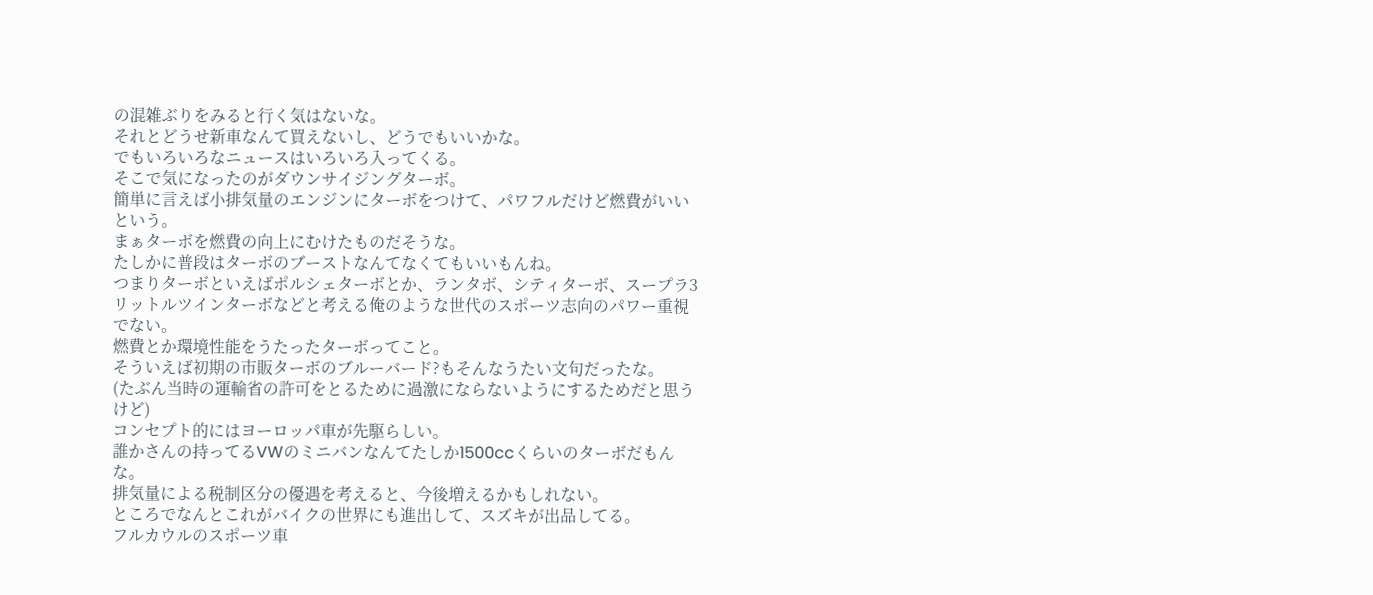の混雑ぶりをみると行く気はないな。
それとどうせ新車なんて買えないし、どうでもいいかな。
でもいろいろなニュースはいろいろ入ってくる。
そこで気になったのがダウンサイジングターボ。
簡単に言えば小排気量のエンジンにターボをつけて、パワフルだけど燃費がいいという。
まぁターボを燃費の向上にむけたものだそうな。
たしかに普段はターボのブーストなんてなくてもいいもんね。
つまりターボといえばポルシェターボとか、ランタボ、シティターボ、スープラ3リットルツインターボなどと考える俺のような世代のスポーツ志向のパワー重視でない。
燃費とか環境性能をうたったターボってこと。
そういえば初期の市販ターボのブルーバード?もそんなうたい文句だったな。
(たぶん当時の運輸省の許可をとるために過激にならないようにするためだと思うけど)
コンセプト的にはヨーロッパ車が先駆らしい。
誰かさんの持ってるVWのミニバンなんてたしか1500ccくらいのターボだもんな。
排気量による税制区分の優遇を考えると、今後増えるかもしれない。
ところでなんとこれがバイクの世界にも進出して、スズキが出品してる。
フルカウルのスポーツ車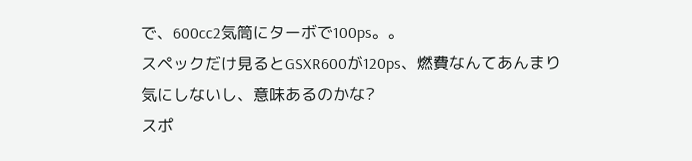で、600cc2気筒にターボで100ps。。
スペックだけ見るとGSXR600が120ps、燃費なんてあんまり気にしないし、意味あるのかな?
スポ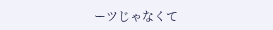ーツじゃなくて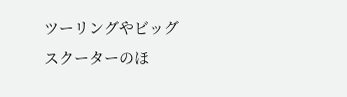ツーリングやビッグスクーターのほ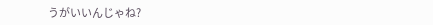うがいいんじゃね?